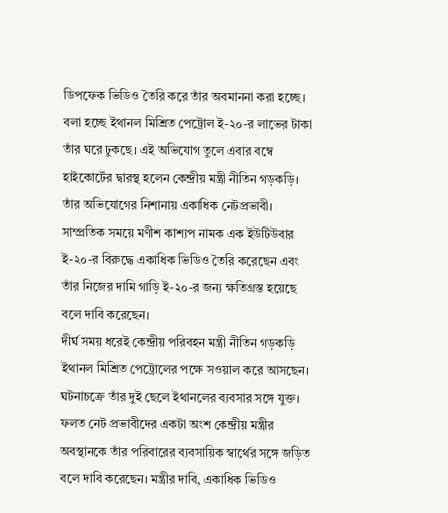ডিপফেক ভিডিও তৈরি করে তাঁর অবমাননা করা হচ্ছে। বলা হচ্ছে ইথানল মিশ্রিত পেট্রোল ই-২০-র লাভের টাকা তাঁর ঘরে ঢুকছে। এই অভিযোগ তুলে এবার বম্বে হাইকোর্টের দ্বারস্থ হলেন কেন্দ্রীয় মন্ত্রী নীতিন গড়কড়ি। তাঁর অভিযোগের নিশানায় একাধিক নেটপ্রভাবী। সাম্প্রতিক সময়ে মণীশ কাশ্যপ নামক এক ইউটিউবার ই-২০-র বিরুদ্ধে একাধিক ভিডিও তৈরি করেছেন এবং তাঁর নিজের দামি গাড়ি ই-২০-র জন্য ক্ষতিগ্রস্ত হয়েছে বলে দাবি করেছেন।
দীর্ঘ সময় ধরেই কেন্দ্রীয় পরিবহন মন্ত্রী নীতিন গড়কড়ি ইথানল মিশ্রিত পেট্রোলের পক্ষে সওয়াল করে আসছেন। ঘটনাচক্রে তাঁর দুই ছেলে ইথানলের ব্যবসার সঙ্গে যুক্ত। ফলত নেট প্রভাবীদের একটা অংশ কেন্দ্রীয় মন্ত্রীর অবস্থানকে তাঁর পরিবারের ব্যবসায়িক স্বার্থের সঙ্গে জড়িত বলে দাবি করেছেন। মন্ত্রীর দাবি, একাধিক ভিডিও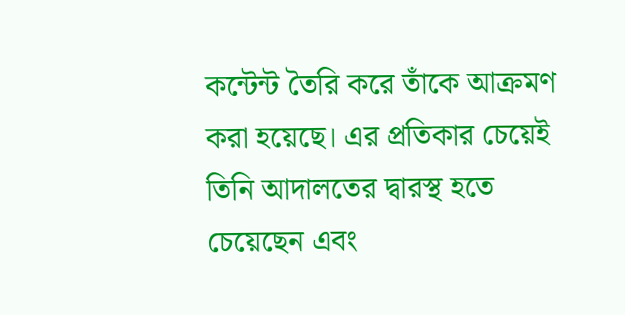কন্টেন্ট তৈরি করে তাঁকে আক্রমণ করা হয়েছে। এর প্রতিকার চেয়েই তিনি আদালতের দ্বারস্থ হতে চেয়েছেন এবং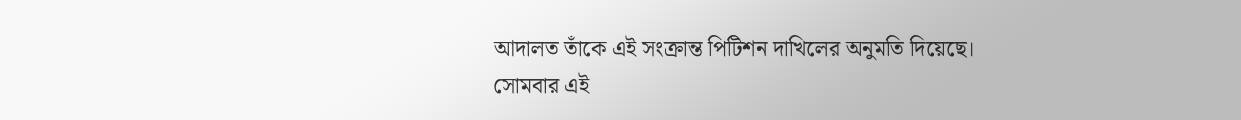আদালত তাঁকে এই সংক্রান্ত পিটিশন দাখিলের অনুমতি দিয়েছে।
সোমবার এই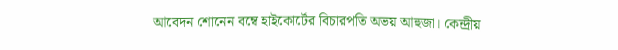আবেদন শোনেন বম্বে হাইকোর্টের বিচারপতি অভয় আহুজা। কেন্দ্রীয়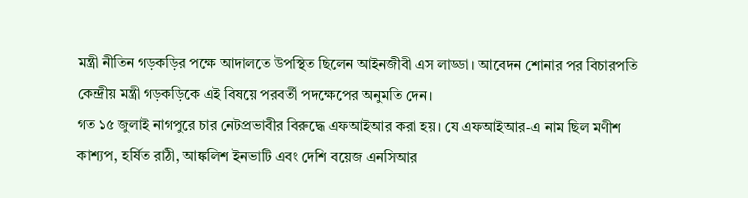মন্ত্রী নীতিন গড়কড়ির পক্ষে আদালতে উপস্থিত ছিলেন আইনজীবী এস লাড্ডা। আবেদন শোনার পর বিচারপতি কেন্দ্রীয় মন্ত্রী গড়কড়িকে এই বিষয়ে পরবর্তী পদক্ষেপের অনুমতি দেন।
গত ১৫ জুলাই নাগপুরে চার নেটপ্রভাবীর বিরুদ্ধে এফআইআর করা হয়। যে এফআইআর-এ নাম ছিল মণীশ কাশ্যপ, হর্ষিত রাঠী, আঙ্কলিশ ইনভাটি এবং দেশি বয়েজ এনসিআর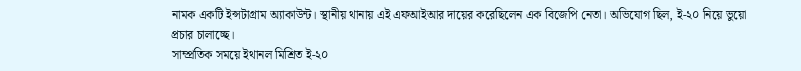নামক একটি ইন্সটাগ্রাম অ্যাকাউন্ট। স্থানীয় থানায় এই এফআইআর দায়ের করেছিলেন এক বিজেপি নেতা। অভিযোগ ছিল, ই-২০ নিয়ে ভুয়ো প্রচার চালাচ্ছে।
সাম্প্রতিক সময়ে ইথানল মিশ্রিত ই-২০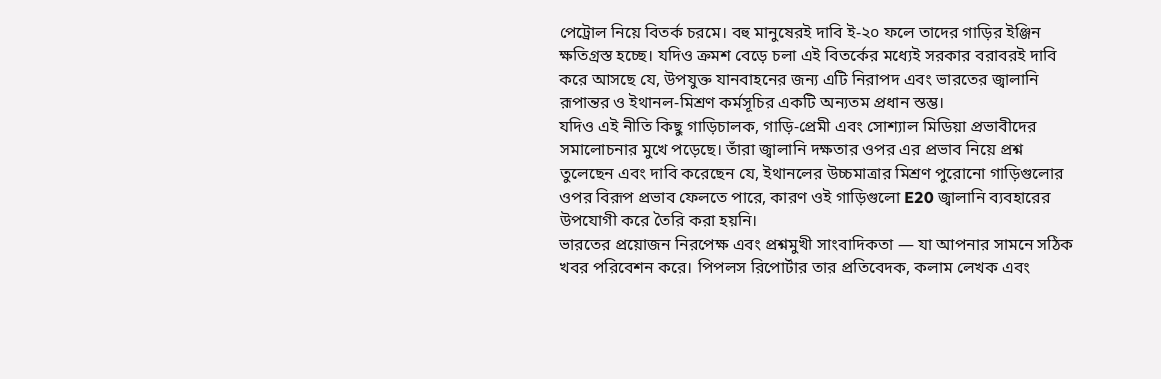পেট্রোল নিয়ে বিতর্ক চরমে। বহু মানুষেরই দাবি ই-২০ ফলে তাদের গাড়ির ইঞ্জিন ক্ষতিগ্রস্ত হচ্ছে। যদিও ক্রমশ বেড়ে চলা এই বিতর্কের মধ্যেই সরকার বরাবরই দাবি করে আসছে যে, উপযুক্ত যানবাহনের জন্য এটি নিরাপদ এবং ভারতের জ্বালানি রূপান্তর ও ইথানল-মিশ্রণ কর্মসূচির একটি অন্যতম প্রধান স্তম্ভ।
যদিও এই নীতি কিছু গাড়িচালক, গাড়ি-প্রেমী এবং সোশ্যাল মিডিয়া প্রভাবীদের সমালোচনার মুখে পড়েছে। তাঁরা জ্বালানি দক্ষতার ওপর এর প্রভাব নিয়ে প্রশ্ন তুলেছেন এবং দাবি করেছেন যে, ইথানলের উচ্চমাত্রার মিশ্রণ পুরোনো গাড়িগুলোর ওপর বিরূপ প্রভাব ফেলতে পারে, কারণ ওই গাড়িগুলো E20 জ্বালানি ব্যবহারের উপযোগী করে তৈরি করা হয়নি।
ভারতের প্রয়োজন নিরপেক্ষ এবং প্রশ্নমুখী সাংবাদিকতা — যা আপনার সামনে সঠিক খবর পরিবেশন করে। পিপলস রিপোর্টার তার প্রতিবেদক, কলাম লেখক এবং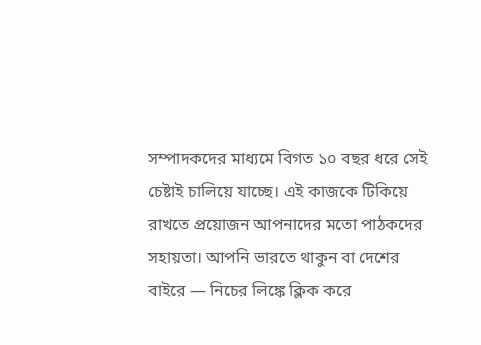সম্পাদকদের মাধ্যমে বিগত ১০ বছর ধরে সেই চেষ্টাই চালিয়ে যাচ্ছে। এই কাজকে টিকিয়ে রাখতে প্রয়োজন আপনাদের মতো পাঠকদের সহায়তা। আপনি ভারতে থাকুন বা দেশের বাইরে — নিচের লিঙ্কে ক্লিক করে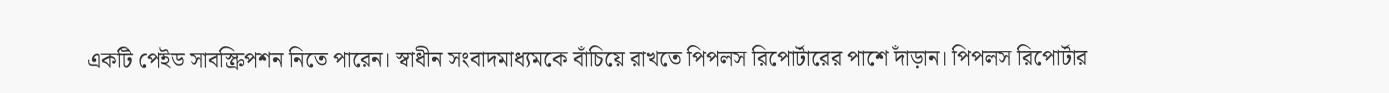একটি পেইড সাবস্ক্রিপশন নিতে পারেন। স্বাধীন সংবাদমাধ্যমকে বাঁচিয়ে রাখতে পিপলস রিপোর্টারের পাশে দাঁড়ান। পিপলস রিপোর্টার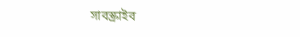সাবস্ক্রাইব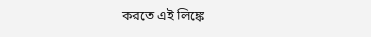করতে এই লিঙ্কে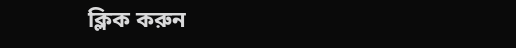ক্লিক করুন